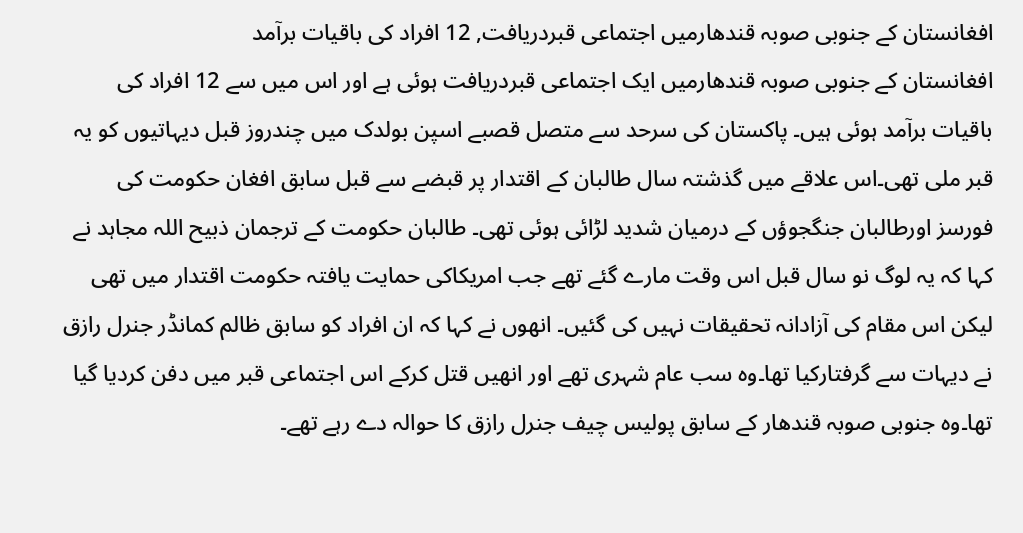افغانستان کے جنوبی صوبہ قندھارمیں اجتماعی قبردریافت, 12 افراد کی باقیات برآمد
افغانستان کے جنوبی صوبہ قندھارمیں ایک اجتماعی قبردریافت ہوئی ہے اور اس میں سے 12 افراد کی باقیات برآمد ہوئی ہیں۔ پاکستان کی سرحد سے متصل قصبے اسپن بولدک میں چندروز قبل دیہاتیوں کو یہ قبر ملی تھی۔اس علاقے میں گذشتہ سال طالبان کے اقتدار پر قبضے سے قبل سابق افغان حکومت کی فورسز اورطالبان جنگجوؤں کے درمیان شدید لڑائی ہوئی تھی۔ طالبان حکومت کے ترجمان ذبیح اللہ مجاہد نے کہا کہ یہ لوگ نو سال قبل اس وقت مارے گئے تھے جب امریکاکی حمایت یافتہ حکومت اقتدار میں تھی لیکن اس مقام کی آزادانہ تحقیقات نہیں کی گئیں۔ انھوں نے کہا کہ ان افراد کو سابق ظالم کمانڈر جنرل رازق نے دیہات سے گرفتارکیا تھا۔وہ سب عام شہری تھے اور انھیں قتل کرکے اس اجتماعی قبر میں دفن کردیا گیا تھا۔وہ جنوبی صوبہ قندھار کے سابق پولیس چیف جنرل رازق کا حوالہ دے رہے تھے۔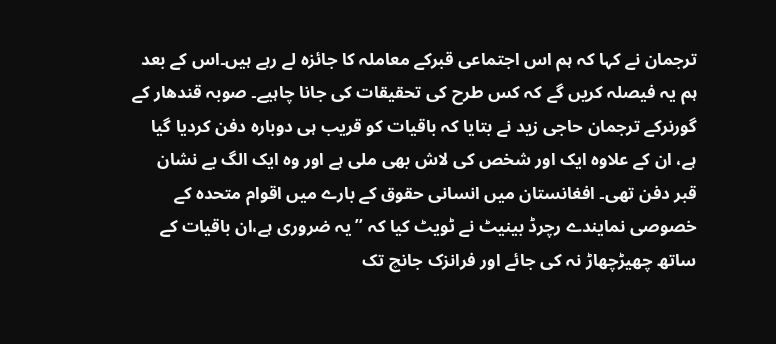ترجمان نے کہا کہ ہم اس اجتماعی قبرکے معاملہ کا جائزہ لے رہے ہیں۔اس کے بعد ہم یہ فیصلہ کریں گے کہ کس طرح کی تحقیقات کی جانا چاہیے۔ صوبہ قندھار کے گورنرکے ترجمان حاجی زید نے بتایا کہ باقیات کو قریب ہی دوبارہ دفن کردیا گیا ہے، ان کے علاوہ ایک اور شخص کی لاش بھی ملی ہے اور وہ ایک الگ بے نشان قبر دفن تھی۔ افغانستان میں انسانی حقوق کے بارے میں اقوام متحدہ کے خصوصی نمایندے رچرڈ بینیٹ نے ٹویٹ کیا کہ ’’یہ ضروری ہے،ان باقیات کے ساتھ چھیڑچھاڑ نہ کی جائے اور فرانزک جانچ تک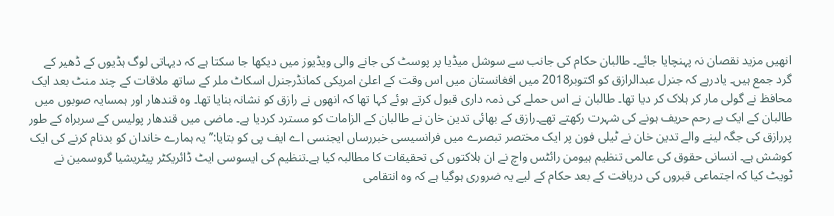انھیں مزید نقصان نہ پہنچایا جائے۔ طالبان حکام کی جانب سے سوشل میڈیا پر پوسٹ کی جانے والی ویڈیوز میں دیکھا جا سکتا ہے کہ دیہاتی لوگ ہڈیوں کے ڈھیر کے گرد جمع ہیں۔ یادرہے کہ جنرل عبدالرازق کو اکتوبر2018 میں افغانستان میں اس وقت کے اعلیٰ امریکی کمانڈرجنرل اسکاٹ ملر کے ساتھ ملاقات کے چند منٹ بعد ایک محافظ نے گولی مار کر ہلاک کر دیا تھا۔ طالبان نے اس حملے کی ذمہ داری قبول کرتے ہوئے کہا تھا کہ انھوں نے رازق کو نشانہ بنایا تھا۔ وہ قندھار اور ہمسایہ صوبوں میں طالبان کے ایک بے رحم حریف ہونے کی شہرت رکھتے تھے۔رازق کے بھائی تدین خان نے طالبان کے الزامات کو مسترد کردیا ہے۔ ماضی میں قندھار پولیس کے سربراہ کے طور پررازق کی جگہ لینے والے تدین خان نے ٹیلی فون پر ایک مختصر تبصرے میں فرانسیسی خبررساں ایجنسی اے ایف پی کو بتایا:’’یہ ہمارے خاندان کو بدنام کرنے کی ایک کوشش ہے۔ انسانی حقوق کی عالمی تنظیم ہیومن رائٹس واچ نے ان ہلاکتوں کی تحقیقات کا مطالبہ کیا ہے۔تنظیم کی ایسوسی ایٹ ڈائریکٹر پیٹریشیا گروسمین نے ٹویٹ کیا کہ اجتماعی قبروں کی دریافت کے بعد حکام کے لیے یہ ضروری ہوگیا ہے کہ وہ انتقامی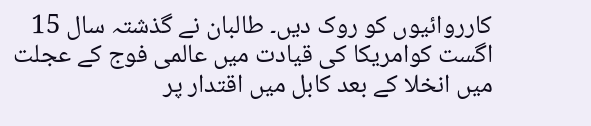کارروائیوں کو روک دیں۔ طالبان نے گذشتہ سال 15 اگست کوامریکا کی قیادت میں عالمی فوج کے عجلت میں انخلا کے بعد کابل میں اقتدار پر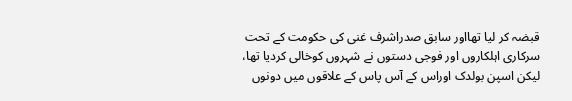قبضہ کر لیا تھااور سابق صدراشرف غنی کی حکومت کے تحت سرکاری اہلکاروں اور فوجی دستوں نے شہروں کوخالی کردیا تھا، لیکن اسپن بولدک اوراس کے آس پاس کے علاقوں میں دونوں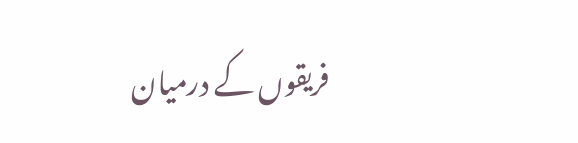فریقوں کے درمیان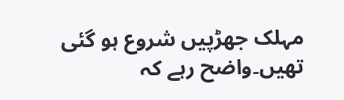مہلک جھڑپیں شروع ہو گئی تھیں۔واضح رہے کہ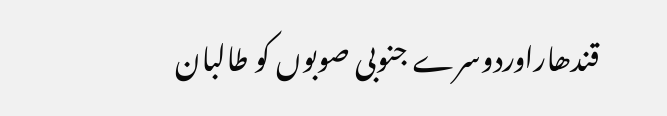قندھاراوردوسرے جنوبی صوبوں کو طالبان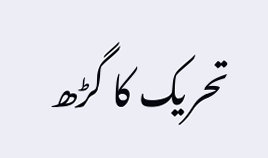تحریک کا گڑھ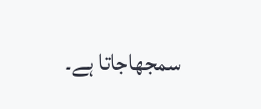سمجھاجاتا ہے۔